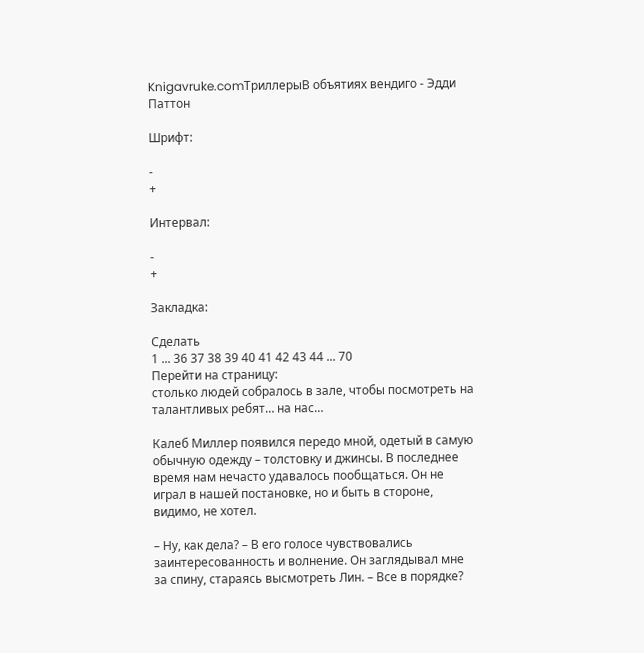Knigavruke.comТриллерыВ объятиях вендиго - Эдди Паттон

Шрифт:

-
+

Интервал:

-
+

Закладка:

Сделать
1 ... 36 37 38 39 40 41 42 43 44 ... 70
Перейти на страницу:
столько людей собралось в зале, чтобы посмотреть на талантливых ребят… на нас…

Калеб Миллер появился передо мной, одетый в самую обычную одежду – толстовку и джинсы. В последнее время нам нечасто удавалось пообщаться. Он не играл в нашей постановке, но и быть в стороне, видимо, не хотел.

– Ну, как дела? – В его голосе чувствовались заинтересованность и волнение. Он заглядывал мне за спину, стараясь высмотреть Лин. – Все в порядке?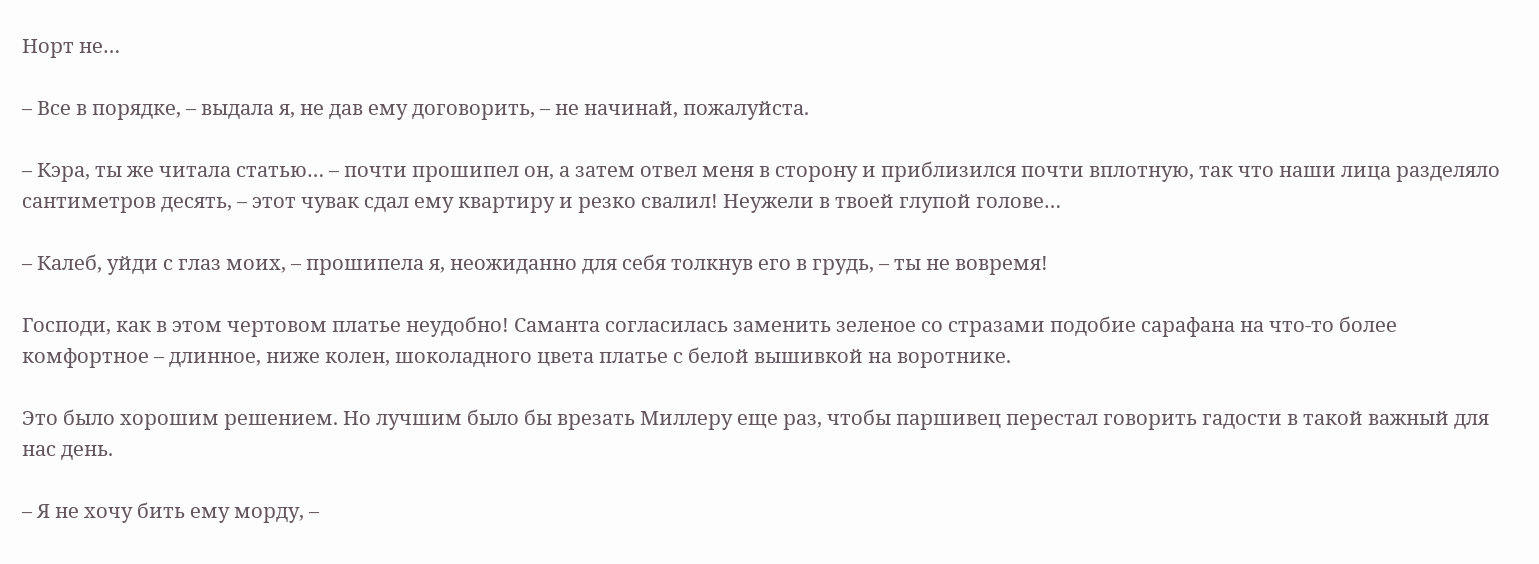Норт не…

– Все в порядке, – выдала я, не дав ему договорить, – не начинай, пожалуйста.

– Кэра, ты же читала статью… – почти прошипел он, а затем отвел меня в сторону и приблизился почти вплотную, так что наши лица разделяло сантиметров десять, – этот чувак сдал ему квартиру и резко свалил! Неужели в твоей глупой голове…

– Калеб, уйди с глаз моих, – прошипела я, неожиданно для себя толкнув его в грудь, – ты не вовремя!

Господи, как в этом чертовом платье неудобно! Саманта согласилась заменить зеленое со стразами подобие сарафана на что-то более комфортное – длинное, ниже колен, шоколадного цвета платье с белой вышивкой на воротнике.

Это было хорошим решением. Но лучшим было бы врезать Миллеру еще раз, чтобы паршивец перестал говорить гадости в такой важный для нас день.

– Я не хочу бить ему морду, –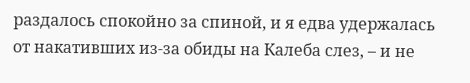раздалось спокойно за спиной, и я едва удержалась от накативших из-за обиды на Калеба слез, – и не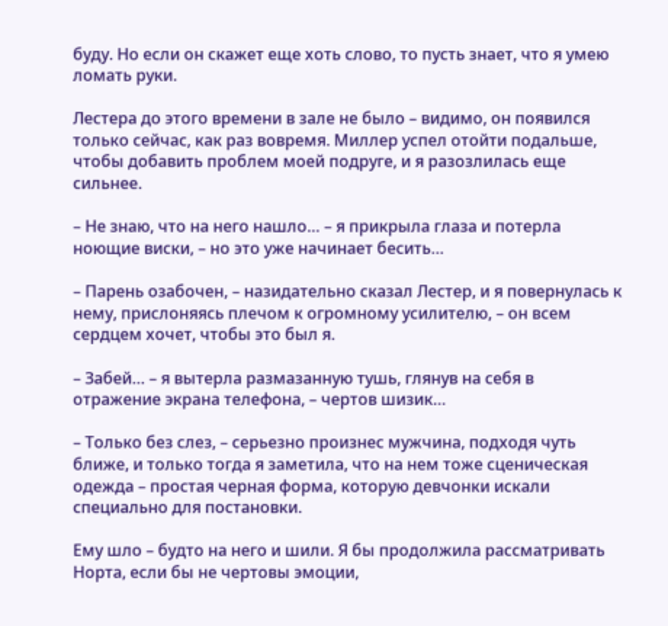буду. Но если он скажет еще хоть слово, то пусть знает, что я умею ломать руки.

Лестера до этого времени в зале не было – видимо, он появился только сейчас, как раз вовремя. Миллер успел отойти подальше, чтобы добавить проблем моей подруге, и я разозлилась еще сильнее.

– Не знаю, что на него нашло… – я прикрыла глаза и потерла ноющие виски, – но это уже начинает бесить…

– Парень озабочен, – назидательно сказал Лестер, и я повернулась к нему, прислоняясь плечом к огромному усилителю, – он всем сердцем хочет, чтобы это был я.

– Забей… – я вытерла размазанную тушь, глянув на себя в отражение экрана телефона, – чертов шизик…

– Только без слез, – серьезно произнес мужчина, подходя чуть ближе, и только тогда я заметила, что на нем тоже сценическая одежда – простая черная форма, которую девчонки искали специально для постановки.

Ему шло – будто на него и шили. Я бы продолжила рассматривать Норта, если бы не чертовы эмоции,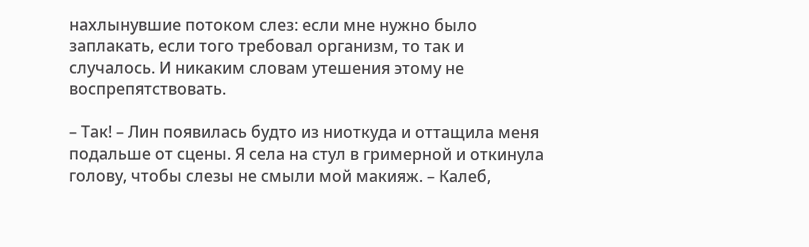нахлынувшие потоком слез: если мне нужно было заплакать, если того требовал организм, то так и случалось. И никаким словам утешения этому не воспрепятствовать.

– Так! – Лин появилась будто из ниоткуда и оттащила меня подальше от сцены. Я села на стул в гримерной и откинула голову, чтобы слезы не смыли мой макияж. – Калеб,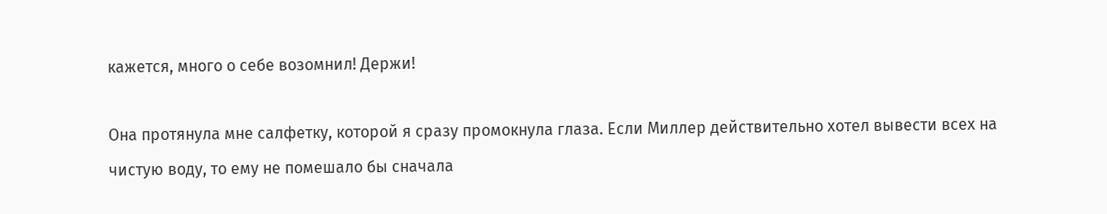кажется, много о себе возомнил! Держи!

Она протянула мне салфетку, которой я сразу промокнула глаза. Если Миллер действительно хотел вывести всех на чистую воду, то ему не помешало бы сначала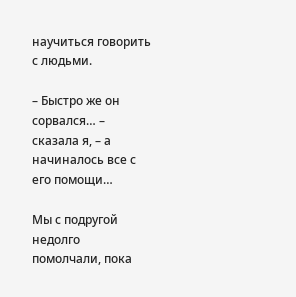научиться говорить с людьми.

– Быстро же он сорвался… – сказала я, – а начиналось все с его помощи…

Мы с подругой недолго помолчали, пока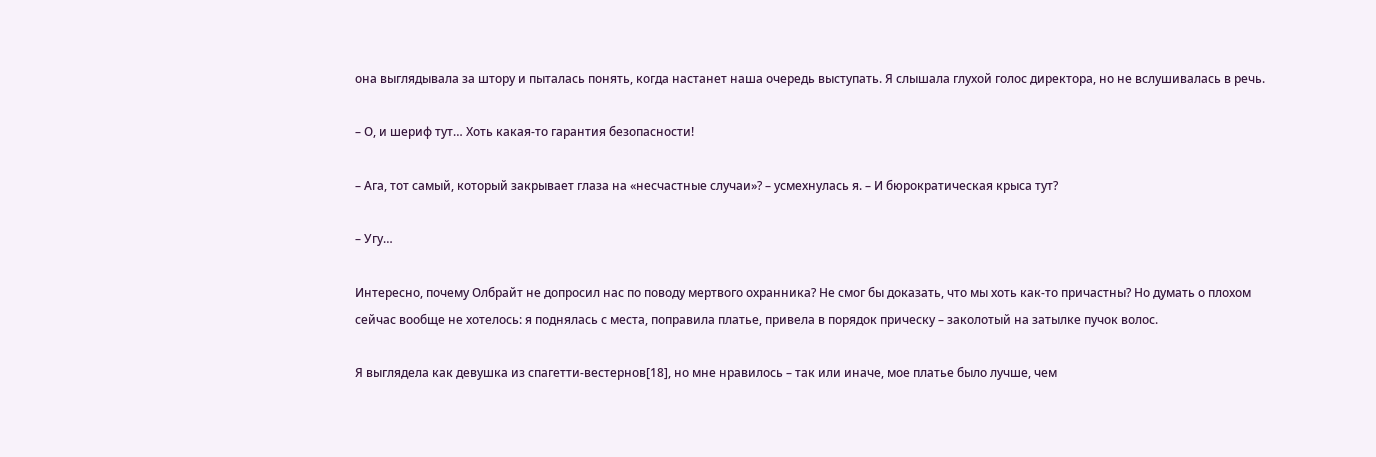она выглядывала за штору и пыталась понять, когда настанет наша очередь выступать. Я слышала глухой голос директора, но не вслушивалась в речь.

– О, и шериф тут… Хоть какая-то гарантия безопасности!

– Ага, тот самый, который закрывает глаза на «несчастные случаи»? – усмехнулась я. – И бюрократическая крыса тут?

– Угу…

Интересно, почему Олбрайт не допросил нас по поводу мертвого охранника? Не смог бы доказать, что мы хоть как-то причастны? Но думать о плохом сейчас вообще не хотелось: я поднялась с места, поправила платье, привела в порядок прическу – заколотый на затылке пучок волос.

Я выглядела как девушка из спагетти-вестернов[18], но мне нравилось – так или иначе, мое платье было лучше, чем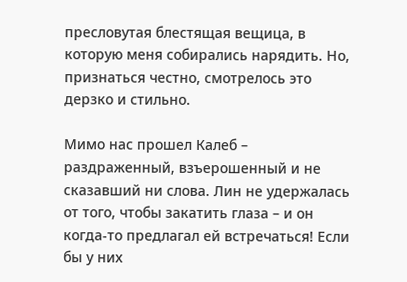пресловутая блестящая вещица, в которую меня собирались нарядить. Но, признаться честно, смотрелось это дерзко и стильно.

Мимо нас прошел Калеб – раздраженный, взъерошенный и не сказавший ни слова. Лин не удержалась от того, чтобы закатить глаза – и он когда-то предлагал ей встречаться! Если бы у них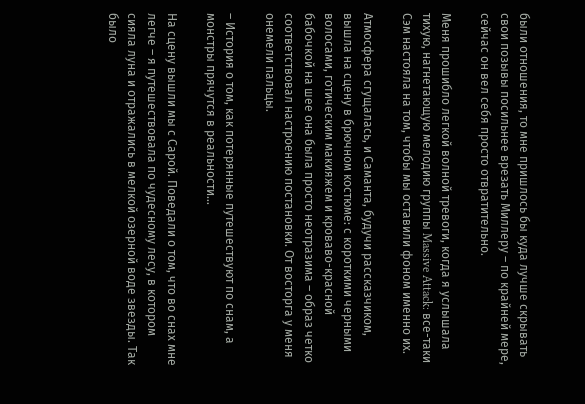были отношения, то мне пришлось бы куда лучше скрывать свои позывы посильнее врезать Миллеру – по крайней мере, сейчас он вел себя просто отвратительно.

Меня прошибло легкой волной тревоги, когда я услышала тихую, нагнетающую мелодию группы Massive Attack: все-таки Сэм настояла на том, чтобы мы оставили фоном именно их.

Атмосфера сгущалась, и Саманта, будучи рассказчиком, вышла на сцену в брючном костюме: с короткими черными волосами, готическим макияжем и кроваво-красной бабочкой на шее она была просто неотразима – образ четко соответствовал настроению постановки. От восторга у меня онемели пальцы.

– История о том, как потерянные путешествуют по снам, а монстры прячутся в реальности…

На сцену вышли мы с Сарой. Поведали о том, что во снах мне легче – я путешествовала по чудесному лесу, в котором сияла луна и отражались в мелкой озерной воде звезды. Так было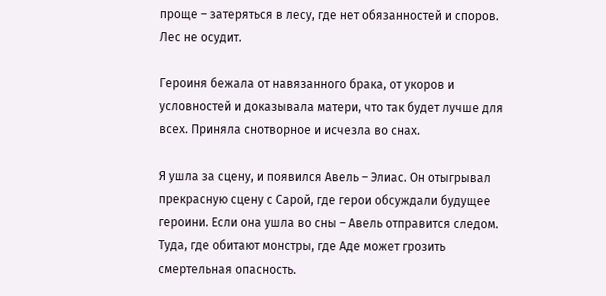проще – затеряться в лесу, где нет обязанностей и споров. Лес не осудит.

Героиня бежала от навязанного брака, от укоров и условностей и доказывала матери, что так будет лучше для всех. Приняла снотворное и исчезла во снах.

Я ушла за сцену, и появился Авель – Элиас. Он отыгрывал прекрасную сцену с Сарой, где герои обсуждали будущее героини. Если она ушла во сны – Авель отправится следом. Туда, где обитают монстры, где Аде может грозить смертельная опасность.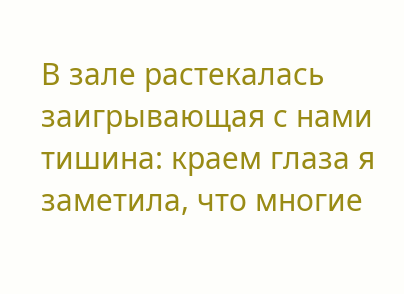В зале растекалась заигрывающая с нами тишина: краем глаза я заметила, что многие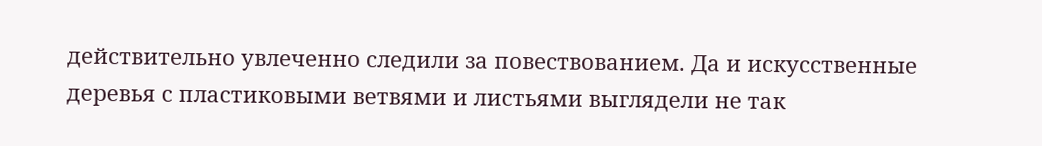действительно увлеченно следили за повествованием. Да и искусственные деревья с пластиковыми ветвями и листьями выглядели не так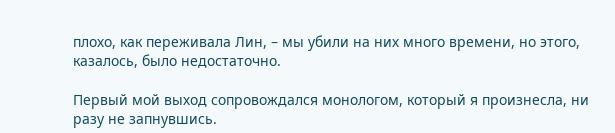плохо, как переживала Лин, – мы убили на них много времени, но этого, казалось, было недостаточно.

Первый мой выход сопровождался монологом, который я произнесла, ни разу не запнувшись.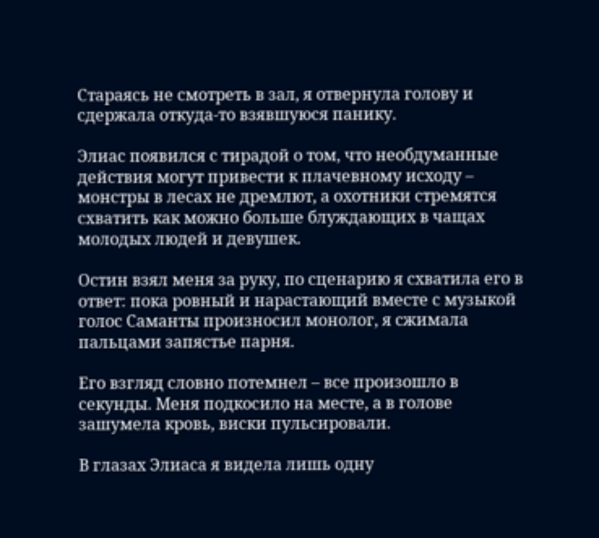Стараясь не смотреть в зал, я отвернула голову и сдержала откуда-то взявшуюся панику.

Элиас появился с тирадой о том, что необдуманные действия могут привести к плачевному исходу – монстры в лесах не дремлют, а охотники стремятся схватить как можно больше блуждающих в чащах молодых людей и девушек.

Остин взял меня за руку, по сценарию я схватила его в ответ: пока ровный и нарастающий вместе с музыкой голос Саманты произносил монолог, я сжимала пальцами запястье парня.

Его взгляд словно потемнел – все произошло в секунды. Меня подкосило на месте, а в голове зашумела кровь, виски пульсировали.

В глазах Элиаса я видела лишь одну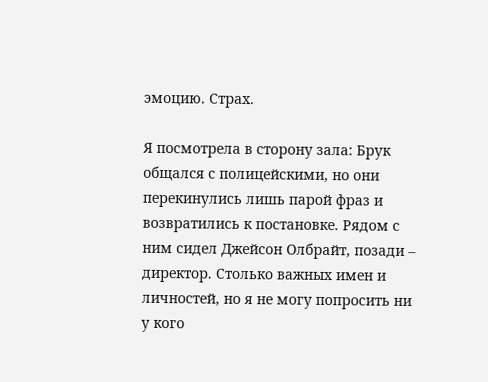эмоцию. Страх.

Я посмотрела в сторону зала: Брук общался с полицейскими, но они перекинулись лишь парой фраз и возвратились к постановке. Рядом с ним сидел Джейсон Олбрайт, позади – директор. Столько важных имен и личностей, но я не могу попросить ни у кого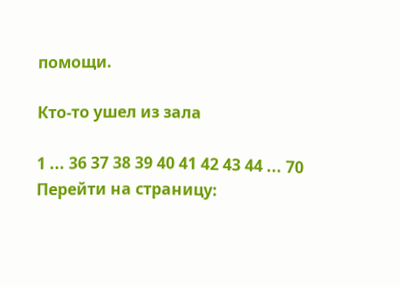помощи.

Кто-то ушел из зала

1 ... 36 37 38 39 40 41 42 43 44 ... 70
Перейти на страницу: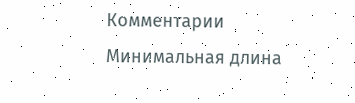Комментарии
Минимальная длина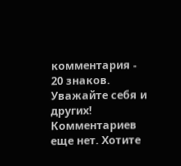комментария - 20 знаков. Уважайте себя и других!
Комментариев еще нет. Хотите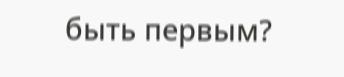быть первым?